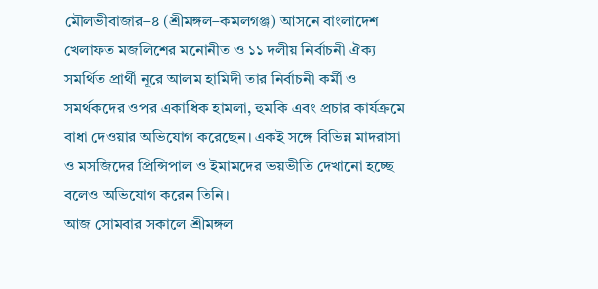মৌলভীবাজার–৪ (শ্রীমঙ্গল–কমলগঞ্জ) আসনে বাংলাদেশ খেলাফত মজলিশের মনোনীত ও ১১ দলীয় নির্বাচনী ঐক্য সমর্থিত প্রার্থী নূরে আলম হামিদী তার নির্বাচনী কর্মী ও সমর্থকদের ওপর একাধিক হামলা, হুমকি এবং প্রচার কার্যক্রমে বাধা দেওয়ার অভিযোগ করেছেন। একই সঙ্গে বিভিন্ন মাদরাসা ও মসজিদের প্রিন্সিপাল ও ইমামদের ভয়ভীতি দেখানো হচ্ছে বলেও অভিযোগ করেন তিনি।
আজ সোমবার সকালে শ্রীমঙ্গল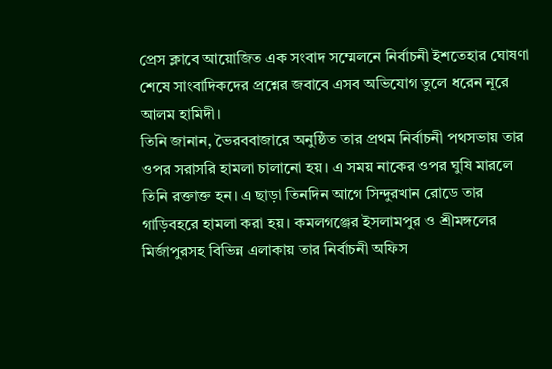প্রেস ক্লাবে আয়োজিত এক সংবাদ সম্মেলনে নির্বাচনী ইশতেহার ঘোষণা শেষে সাংবাদিকদের প্রশ্নের জবাবে এসব অভিযোগ তুলে ধরেন নূরে আলম হামিদী।
তিনি জানান, ভৈরববাজারে অনুষ্ঠিত তার প্রথম নির্বাচনী পথসভায় তার ওপর সরাসরি হামলা চালানো হয়। এ সময় নাকের ওপর ঘুষি মারলে তিনি রক্তাক্ত হন। এ ছাড়া তিনদিন আগে সিন্দুরখান রোডে তার গাড়িবহরে হামলা করা হয়। কমলগঞ্জের ইসলামপুর ও শ্রীমঙ্গলের মির্জাপুরসহ বিভিন্ন এলাকায় তার নির্বাচনী অফিস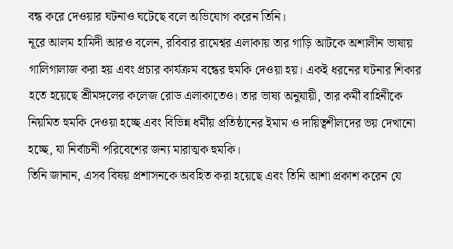বন্ধ করে দেওয়ার ঘটনাও ঘটেছে বলে অভিযোগ করেন তিনি।
নূরে আলম হামিদী আরও বলেন, রবিবার রামেশ্বর এলাকায় তার গাড়ি আটকে অশালীন ভাষায় গালিগালাজ করা হয় এবং প্রচার কার্যক্রম বন্ধের হুমকি দেওয়া হয়। একই ধরনের ঘটনার শিকার হতে হয়েছে শ্রীমঙ্গলের কলেজ রোড এলাকাতেও। তার ভাষ্য অনুযায়ী, তার কর্মী বাহিনীকে নিয়মিত হুমকি দেওয়া হচ্ছে এবং বিভিন্ন ধর্মীয় প্রতিষ্ঠানের ইমাম ও দায়িত্বশীলদের ভয় দেখানো হচ্ছে, যা নির্বাচনী পরিবেশের জন্য মারাত্মক হুমকি।
তিনি জানান, এসব বিষয় প্রশাসনকে অবহিত করা হয়েছে এবং তিনি আশা প্রকাশ করেন যে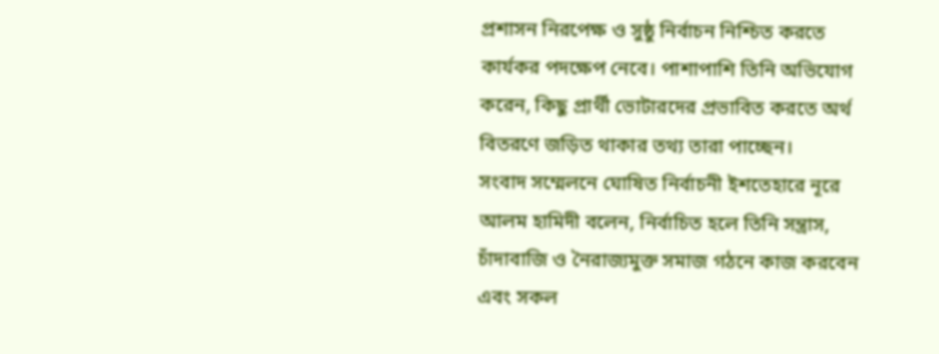প্রশাসন নিরপেক্ষ ও সুষ্ঠু নির্বাচন নিশ্চিত করতে কার্যকর পদক্ষেপ নেবে। পাশাপাশি তিনি অভিযোগ করেন, কিছু প্রার্থী ভোটারদের প্রভাবিত করতে অর্থ বিতরণে জড়িত থাকার তথ্য তারা পাচ্ছেন।
সংবাদ সম্মেলনে ঘোষিত নির্বাচনী ইশতেহারে নূরে আলম হামিদী বলেন, নির্বাচিত হলে তিনি সন্ত্রাস, চাঁদাবাজি ও নৈরাজ্যমুক্ত সমাজ গঠনে কাজ করবেন এবং সকল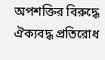অপশক্তির বিরুদ্ধে ঐক্যবদ্ধ প্রতিরোধ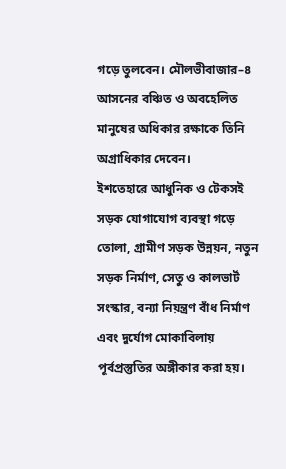গড়ে তুলবেন। মৌলভীবাজার–৪ আসনের বঞ্চিত ও অবহেলিত মানুষের অধিকার রক্ষাকে তিনি অগ্রাধিকার দেবেন।
ইশতেহারে আধুনিক ও টেকসই সড়ক যোগাযোগ ব্যবস্থা গড়ে তোলা, গ্রামীণ সড়ক উন্নয়ন, নতুন সড়ক নির্মাণ, সেতু ও কালভার্ট সংস্কার, বন্যা নিয়ন্ত্রণ বাঁধ নির্মাণ এবং দুর্যোগ মোকাবিলায় পূর্বপ্রস্তুতির অঙ্গীকার করা হয়।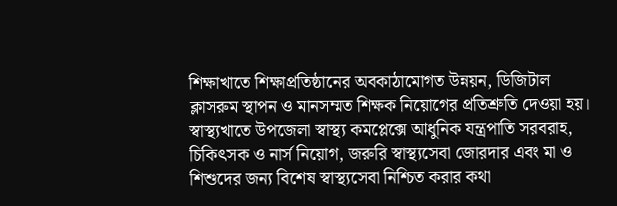শিক্ষাখাতে শিক্ষাপ্রতিষ্ঠানের অবকাঠামোগত উন্নয়ন, ডিজিটাল ক্লাসরুম স্থাপন ও মানসম্মত শিক্ষক নিয়োগের প্রতিশ্রুতি দেওয়া হয়। স্বাস্থ্যখাতে উপজেলা স্বাস্থ্য কমপ্লেক্সে আধুনিক যন্ত্রপাতি সরবরাহ, চিকিৎসক ও নার্স নিয়োগ, জরুরি স্বাস্থ্যসেবা জোরদার এবং মা ও শিশুদের জন্য বিশেষ স্বাস্থ্যসেবা নিশ্চিত করার কথা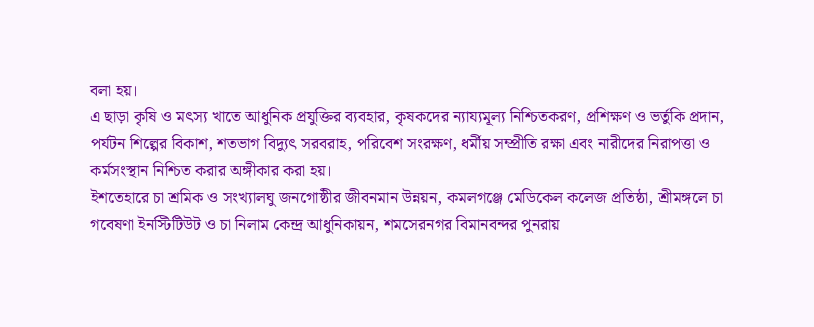বলা হয়।
এ ছাড়া কৃষি ও মৎস্য খাতে আধুনিক প্রযুক্তির ব্যবহার, কৃষকদের ন্যায্যমূল্য নিশ্চিতকরণ, প্রশিক্ষণ ও ভর্তুকি প্রদান, পর্যটন শিল্পের বিকাশ, শতভাগ বিদ্যুৎ সরবরাহ, পরিবেশ সংরক্ষণ, ধর্মীয় সম্প্রীতি রক্ষা এবং নারীদের নিরাপত্তা ও কর্মসংস্থান নিশ্চিত করার অঙ্গীকার করা হয়।
ইশতেহারে চা শ্রমিক ও সংখ্যালঘু জনগোষ্ঠীর জীবনমান উন্নয়ন, কমলগঞ্জে মেডিকেল কলেজ প্রতিষ্ঠা, শ্রীমঙ্গলে চা গবেষণা ইনস্টিটিউট ও চা নিলাম কেন্দ্র আধুনিকায়ন, শমসেরনগর বিমানবন্দর পুনরায়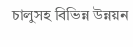চালুসহ বিভিন্ন উন্নয়ন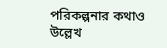পরিকল্পনার কথাও উল্লেখ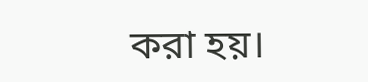করা হয়।